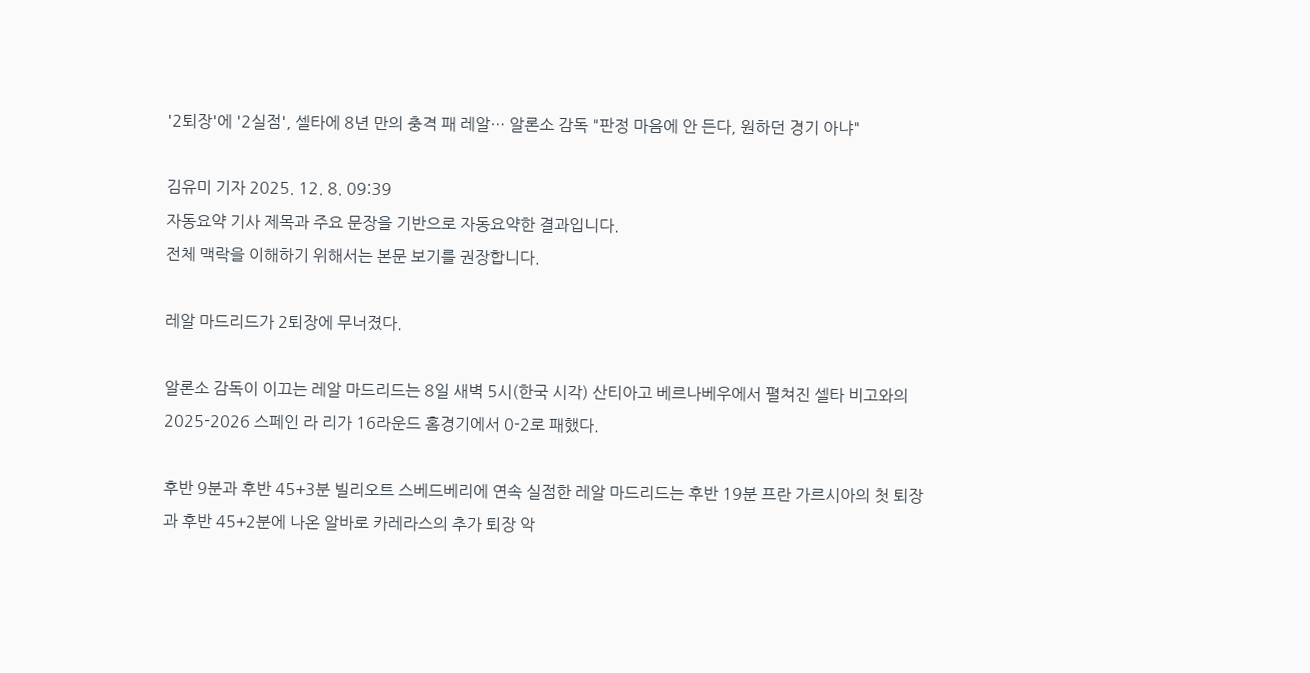'2퇴장'에 '2실점', 셀타에 8년 만의 충격 패 레알… 알론소 감독 "판정 마음에 안 든다, 원하던 경기 아냐"

김유미 기자 2025. 12. 8. 09:39
자동요약 기사 제목과 주요 문장을 기반으로 자동요약한 결과입니다.
전체 맥락을 이해하기 위해서는 본문 보기를 권장합니다.

레알 마드리드가 2퇴장에 무너졌다.

알론소 감독이 이끄는 레알 마드리드는 8일 새벽 5시(한국 시각) 산티아고 베르나베우에서 펼쳐진 셀타 비고와의 2025-2026 스페인 라 리가 16라운드 홈경기에서 0-2로 패했다.

후반 9분과 후반 45+3분 빌리오트 스베드베리에 연속 실점한 레알 마드리드는 후반 19분 프란 가르시아의 첫 퇴장과 후반 45+2분에 나온 알바로 카레라스의 추가 퇴장 악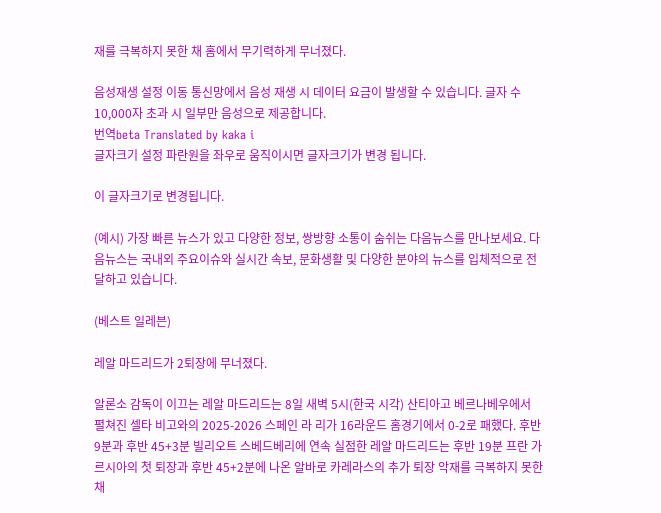재를 극복하지 못한 채 홈에서 무기력하게 무너졌다.

음성재생 설정 이동 통신망에서 음성 재생 시 데이터 요금이 발생할 수 있습니다. 글자 수 10,000자 초과 시 일부만 음성으로 제공합니다.
번역beta Translated by kaka i
글자크기 설정 파란원을 좌우로 움직이시면 글자크기가 변경 됩니다.

이 글자크기로 변경됩니다.

(예시) 가장 빠른 뉴스가 있고 다양한 정보, 쌍방향 소통이 숨쉬는 다음뉴스를 만나보세요. 다음뉴스는 국내외 주요이슈와 실시간 속보, 문화생활 및 다양한 분야의 뉴스를 입체적으로 전달하고 있습니다.

(베스트 일레븐)

레알 마드리드가 2퇴장에 무너졌다.

알론소 감독이 이끄는 레알 마드리드는 8일 새벽 5시(한국 시각) 산티아고 베르나베우에서 펼쳐진 셀타 비고와의 2025-2026 스페인 라 리가 16라운드 홈경기에서 0-2로 패했다. 후반 9분과 후반 45+3분 빌리오트 스베드베리에 연속 실점한 레알 마드리드는 후반 19분 프란 가르시아의 첫 퇴장과 후반 45+2분에 나온 알바로 카레라스의 추가 퇴장 악재를 극복하지 못한 채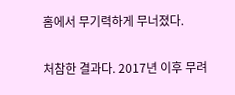홈에서 무기력하게 무너졌다.

처참한 결과다. 2017년 이후 무려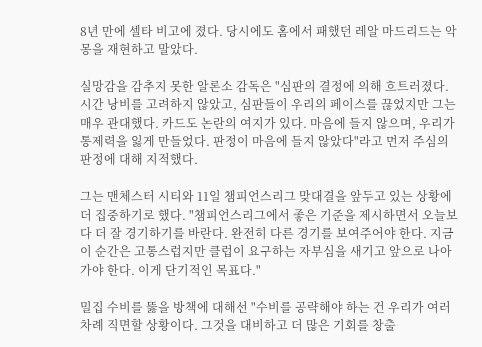8년 만에 셀타 비고에 졌다. 당시에도 홈에서 패했던 레알 마드리드는 악몽을 재현하고 말았다.

실망감을 감추지 못한 알론소 감독은 "심판의 결정에 의해 흐트러졌다. 시간 낭비를 고려하지 않았고, 심판들이 우리의 페이스를 끊었지만 그는 매우 관대했다. 카드도 논란의 여지가 있다. 마음에 들지 않으며, 우리가 통제력을 잃게 만들었다. 판정이 마음에 들지 않았다"라고 먼저 주심의 판정에 대해 지적했다.

그는 맨체스터 시티와 11일 챔피언스리그 맞대결을 앞두고 있는 상황에 더 집중하기로 했다. "챔피언스리그에서 좋은 기준을 제시하면서 오늘보다 더 잘 경기하기를 바란다. 완전히 다른 경기를 보여주어야 한다. 지금 이 순간은 고통스럽지만 클럽이 요구하는 자부심을 새기고 앞으로 나아가야 한다. 이게 단기적인 목표다."

밀집 수비를 뚫을 방책에 대해선 "수비를 공략해야 하는 건 우리가 여러 차례 직면할 상황이다. 그것을 대비하고 더 많은 기회를 창출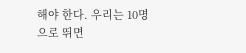해야 한다. 우리는 10명으로 뛰면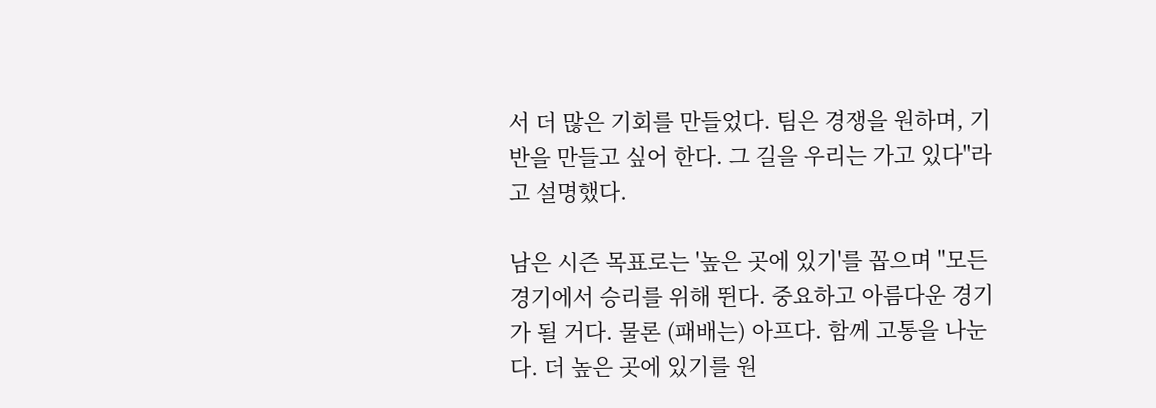서 더 많은 기회를 만들었다. 팀은 경쟁을 원하며, 기반을 만들고 싶어 한다. 그 길을 우리는 가고 있다"라고 설명했다.

남은 시즌 목표로는 '높은 곳에 있기'를 꼽으며 "모든 경기에서 승리를 위해 뛴다. 중요하고 아름다운 경기가 될 거다. 물론 (패배는) 아프다. 함께 고통을 나눈다. 더 높은 곳에 있기를 원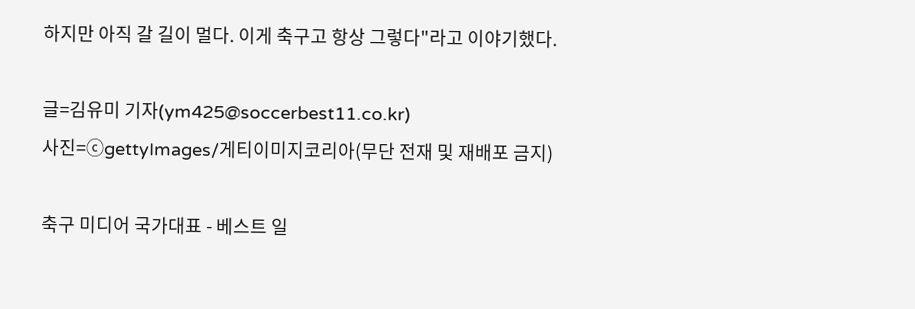하지만 아직 갈 길이 멀다. 이게 축구고 항상 그렇다"라고 이야기했다.

글=김유미 기자(ym425@soccerbest11.co.kr)
사진=ⓒgettyImages/게티이미지코리아(무단 전재 및 재배포 금지)

축구 미디어 국가대표 - 베스트 일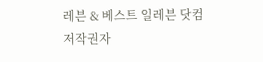레븐 & 베스트 일레븐 닷컴
저작권자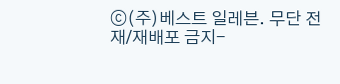ⓒ(주)베스트 일레븐. 무단 전재/재배포 금지-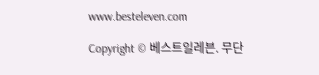www.besteleven.com

Copyright © 베스트일레븐. 무단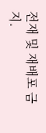전재 및 재배포 금지.